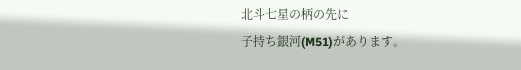北斗七星の柄の先に
子持ち銀河(M51)があります。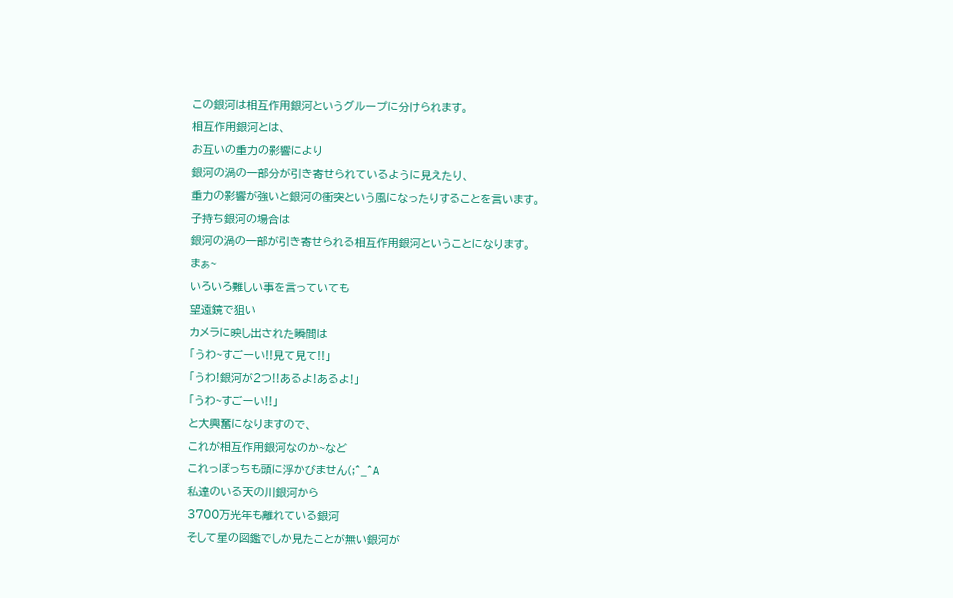この銀河は相互作用銀河というグループに分けられます。
相互作用銀河とは、
お互いの重力の影響により
銀河の渦の一部分が引き寄せられているように見えたり、
重力の影響が強いと銀河の衝突という風になったりすることを言います。
子持ち銀河の場合は
銀河の渦の一部が引き寄せられる相互作用銀河ということになります。
まぁ~
いろいろ難しい事を言っていても
望遠鏡で狙い
カメラに映し出された瞬間は
「うわ~すごーい!!見て見て!!」
「うわ!銀河が2つ!!あるよ!あるよ!」
「うわ~すごーい!!」
と大興奮になりますので、
これが相互作用銀河なのか~など
これっぽっちも頭に浮かびません(;^_^A
私達のいる天の川銀河から
3700万光年も離れている銀河
そして星の図鑑でしか見たことが無い銀河が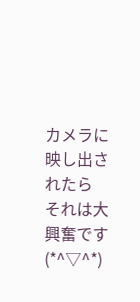カメラに映し出されたら
それは大興奮です(*^▽^*)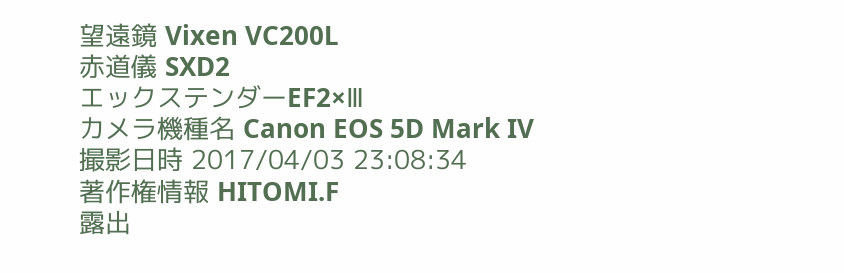望遠鏡 Vixen VC200L
赤道儀 SXD2
エックステンダーEF2×Ⅲ
カメラ機種名 Canon EOS 5D Mark IV
撮影日時 2017/04/03 23:08:34
著作権情報 HITOMI.F
露出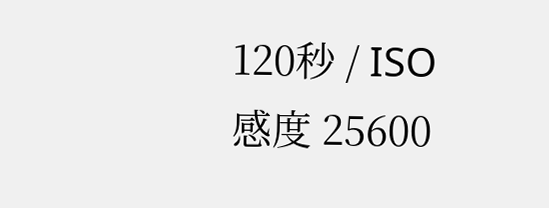120秒 / ISO感度 25600